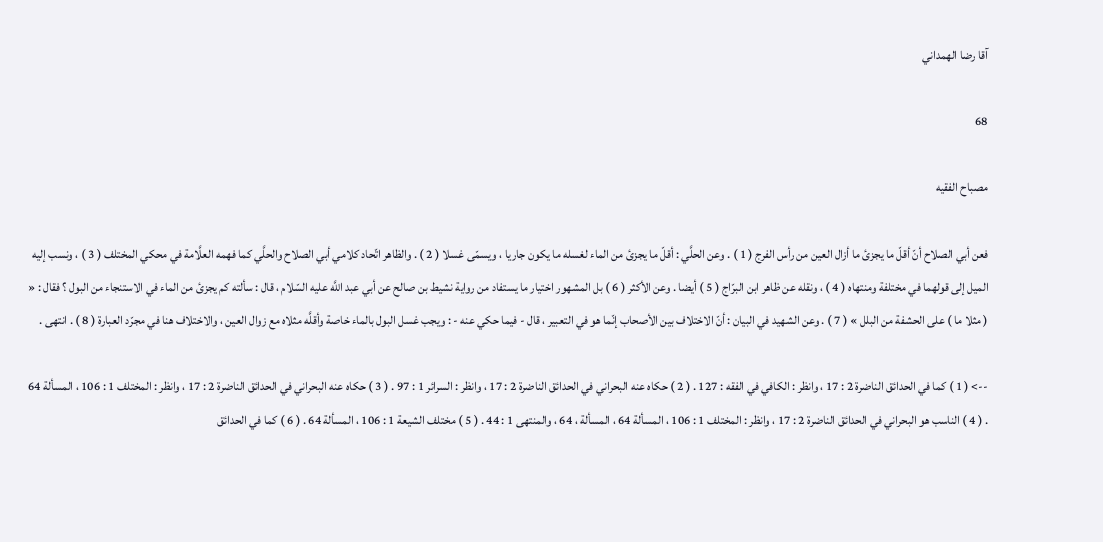آقا رضا الهمداني

68

مصباح الفقيه

فعن أبي الصلاح أنّ أقلّ ما يجزئ ما أزال العين من رأس الفرج ( 1 ) . وعن الحلَّي : أقلّ ما يجزئ من الماء لغسله ما يكون جاريا ، ويسمّى غسلا ( 2 ) . والظاهر اتّحاد كلامي أبي الصلاح والحلَّي كما فهمه العلَّامة في محكي المختلف ( 3 ) ، ونسب إليه الميل إلى قولهما في مختلفة ومنتهاه ( 4 ) ، ونقله عن ظاهر ابن البرّاج ( 5 ) أيضا . وعن الأكثر ( 6 ) بل المشهور اختيار ما يستفاد من رواية نشيط بن صالح عن أبي عبد اللَّه عليه السّلام ، قال : سألته كم يجزئ من الماء في الاستنجاء من البول ؟ فقال : « ( مثلا ما ) على الحشفة من البلل » ( 7 ) . وعن الشهيد في البيان : أنّ الاختلاف بين الأصحاب إنّما هو في التعبير ، قال - فيما حكي عنه - : ويجب غسل البول بالماء خاصة وأقلَّه مثلاه مع زوال العين ، والاختلاف هنا في مجرّد العبارة ( 8 ) . انتهى .

--> ( 1 ) كما في الحدائق الناضرة 2 : 17 ، وانظر : الكافي في الفقه : 127 . ( 2 ) حكاه عنه البحراني في الحدائق الناضرة 2 : 17 ، وانظر : السرائر 1 : 97 . ( 3 ) حكاه عنه البحراني في الحدائق الناضرة 2 : 17 ، وانظر : المختلف 1 : 106 ، المسألة 64 . ( 4 ) الناسب هو البحراني في الحدائق الناضرة 2 : 17 ، وانظر : المختلف 1 : 106 ، المسألة 64 ، المسألة ، 64 ، والمنتهى 1 : 44 . ( 5 ) مختلف الشيعة 1 : 106 ، المسألة 64 . ( 6 ) كما في الحدائق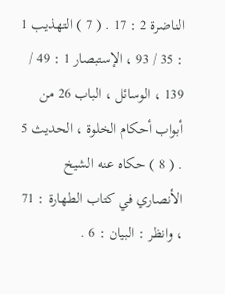الناضرة 2 : 17 . ( 7 ) التهذيب 1 : 35 / 93 ، الإستبصار 1 : 49 / 139 ، الوسائل ، الباب 26 من أبواب أحكام الخلوة ، الحديث 5 . ( 8 ) حكاه عنه الشيخ الأنصاري في كتاب الطهارة : 71 ، وانظر : البيان : 6 .